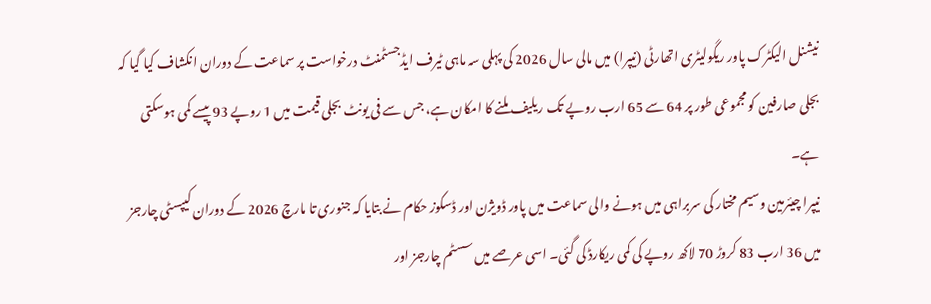نیشنل الیکٹرک پاور ریگولیٹری اتھارٹی (نیپرا) میں مالی سال 2026 کی پہلی سہ ماہی ٹیرف ایڈجسٹمنٹ درخواست پر سماعت کے دوران انکشاف کیا گیا کہ بجلی صارفین کو مجموعی طور پر 64 سے 65 ارب روپے تک ریلیف ملنے کا امکان ہے، جس سے فی یونٹ بجلی قیمت میں 1 روپے 93 پیسے کمی ہوسکتی ہے۔
نیپرا چیئرمین وسیم مختار کی سربراہی میں ہونے والی سماعت میں پاور ڈویژن اور ڈسکوز حکام نے بتایا کہ جنوری تا مارچ 2026 کے دوران کیپسٹی چارجز میں 36 ارب 83 کروڑ 70 لاکھ روپے کی کمی ریکارڈ کی گئی۔ اسی عرصے میں سسٹم چارجز اور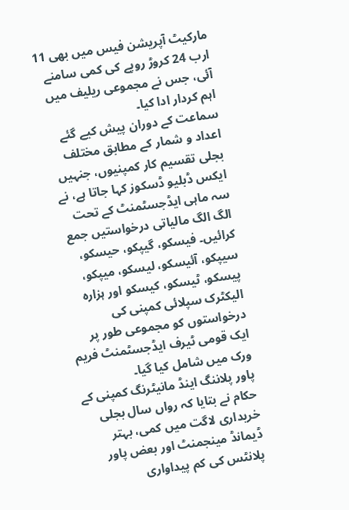مارکیٹ آپریشن فیس میں بھی 11 ارب 24 کروڑ روپے کی کمی سامنے آئی، جس نے مجموعی ریلیف میں اہم کردار ادا کیا۔
سماعت کے دوران پیش کیے گئے اعداد و شمار کے مطابق مختلف بجلی تقسیم کار کمپنیوں، جنہیں ایکس ڈبلیو ڈسکوز کہا جاتا ہے، نے سہ ماہی ایڈجسٹمنٹ کے تحت الگ الگ مالیاتی درخواستیں جمع کرائیں۔ فیسکو، گیپکو، حیسکو، سیپکو، آئیسکو، لیسکو، میپکو، پیسکو، ٹیسکو، کیسکو اور ہزارہ الیکٹرک سپلائی کمپنی کی درخواستوں کو مجموعی طور پر ایک قومی ٹیرف ایڈجسٹمنٹ فریم ورک میں شامل کیا گیا۔
پاور پلاننگ اینڈ مانیٹرنگ کمپنی کے حکام نے بتایا کہ رواں سال بجلی خریداری لاگت میں کمی، بہتر ڈیمانڈ مینجمنٹ اور بعض پاور پلانٹس کی کم پیداواری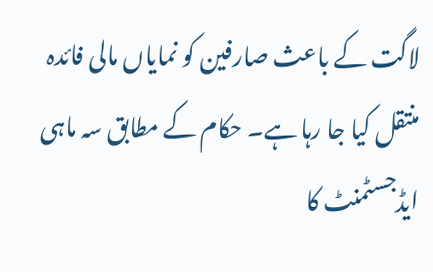لاگت کے باعث صارفین کو نمایاں مالی فائدہ منتقل کیا جا رہا ہے۔ حکام کے مطابق سہ ماہی ایڈجسٹمنٹ کا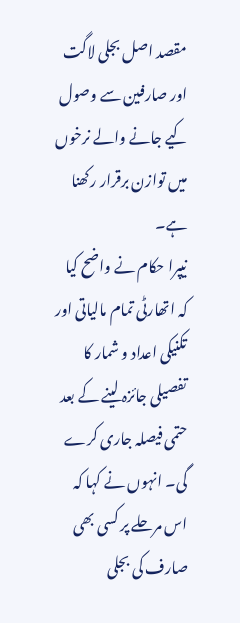مقصد اصل بجلی لاگت اور صارفین سے وصول کیے جانے والے نرخوں میں توازن برقرار رکھنا ہے۔
نیپرا حکام نے واضح کیا کہ اتھارٹی تمام مالیاتی اور تکنیکی اعداد و شمار کا تفصیلی جائزہ لینے کے بعد حتمی فیصلہ جاری کرے گی۔ انہوں نے کہا کہ اس مرحلے پر کسی بھی صارف کی بجلی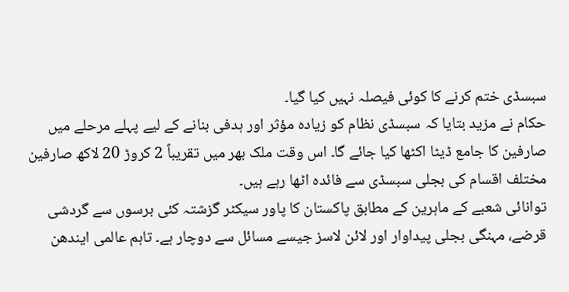سبسڈی ختم کرنے کا کوئی فیصلہ نہیں کیا گیا۔
حکام نے مزید بتایا کہ سبسڈی نظام کو زیادہ مؤثر اور ہدفی بنانے کے لیے پہلے مرحلے میں صارفین کا جامع ڈیٹا اکٹھا کیا جائے گا۔ اس وقت ملک بھر میں تقریباً 2 کروڑ 20 لاکھ صارفین مختلف اقسام کی بجلی سبسڈی سے فائدہ اٹھا رہے ہیں۔
توانائی شعبے کے ماہرین کے مطابق پاکستان کا پاور سیکٹر گزشتہ کئی برسوں سے گردشی قرضے، مہنگی بجلی پیداوار اور لائن لاسز جیسے مسائل سے دوچار ہے۔ تاہم عالمی ایندھن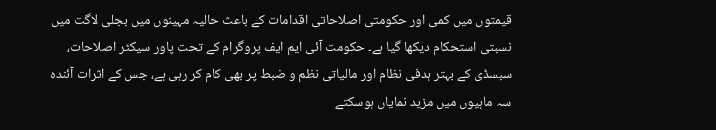قیمتوں میں کمی اور حکومتی اصلاحاتی اقدامات کے باعث حالیہ مہینوں میں بجلی لاگت میں نسبتی استحکام دیکھا گیا ہے۔ حکومت آئی ایم ایف پروگرام کے تحت پاور سیکٹر اصلاحات، سبسڈی کے بہتر ہدفی نظام اور مالیاتی نظم و ضبط پر بھی کام کر رہی ہے، جس کے اثرات آئندہ سہ ماہیوں میں مزید نمایاں ہوسکتے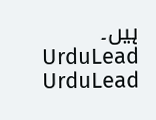ہیں۔
UrduLead UrduLead